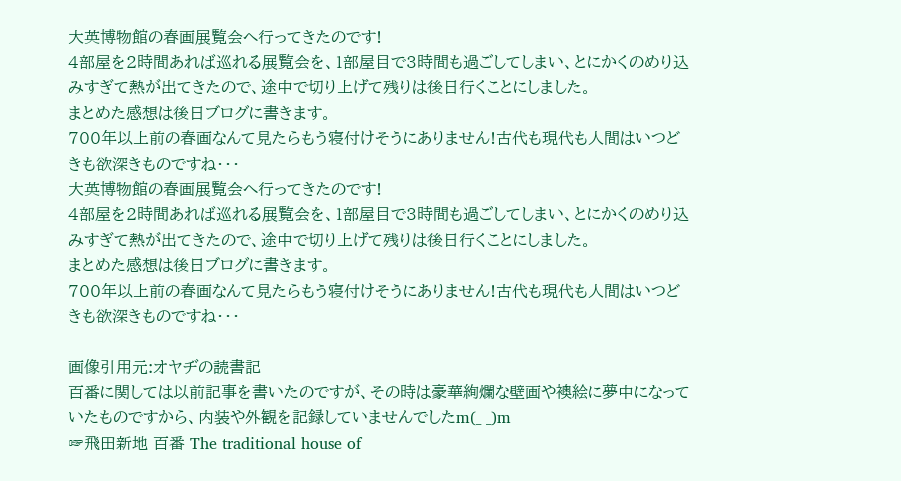大英博物館の春画展覧会へ行ってきたのです!
4部屋を2時間あれば巡れる展覧会を、1部屋目で3時間も過ごしてしまい、とにかくのめり込みすぎて熱が出てきたので、途中で切り上げて残りは後日行くことにしました。
まとめた感想は後日ブログに書きます。
700年以上前の春画なんて見たらもう寝付けそうにありません!古代も現代も人間はいつどきも欲深きものですね・・・
大英博物館の春画展覧会へ行ってきたのです!
4部屋を2時間あれば巡れる展覧会を、1部屋目で3時間も過ごしてしまい、とにかくのめり込みすぎて熱が出てきたので、途中で切り上げて残りは後日行くことにしました。
まとめた感想は後日ブログに書きます。
700年以上前の春画なんて見たらもう寝付けそうにありません!古代も現代も人間はいつどきも欲深きものですね・・・

画像引用元:オヤヂの読書記
百番に関しては以前記事を書いたのですが、その時は豪華絢爛な壁画や襖絵に夢中になっていたものですから、内装や外観を記録していませんでしたm(_ _)m
☞飛田新地 百番 The traditional house of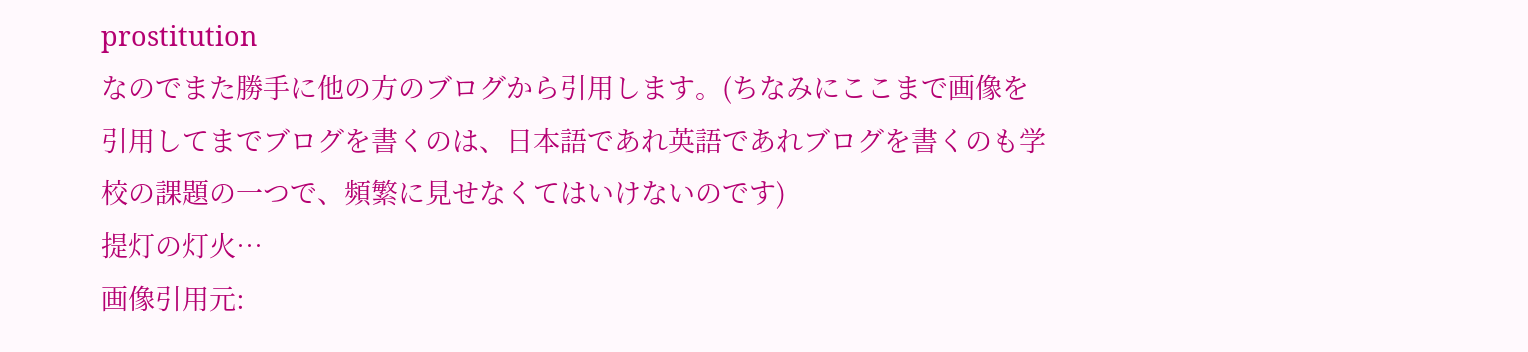prostitution
なのでまた勝手に他の方のブログから引用します。(ちなみにここまで画像を引用してまでブログを書くのは、日本語であれ英語であれブログを書くのも学校の課題の一つで、頻繁に見せなくてはいけないのです)
提灯の灯火…
画像引用元: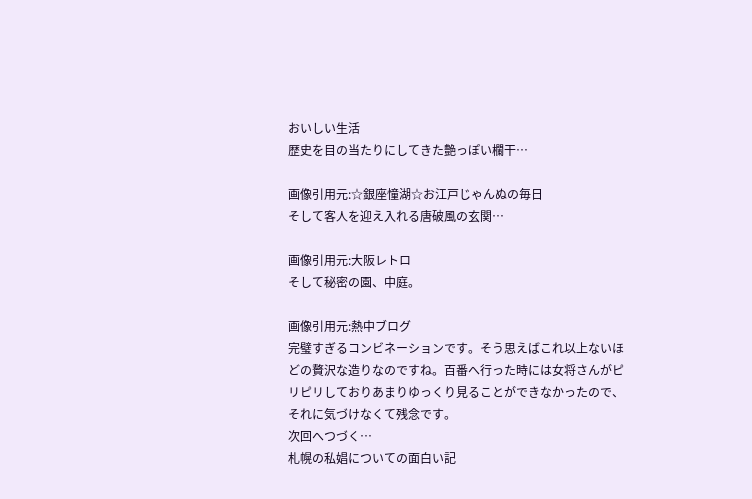おいしい生活
歴史を目の当たりにしてきた艶っぽい欄干…

画像引用元:☆銀座憧湖☆お江戸じゃんぬの毎日
そして客人を迎え入れる唐破風の玄関…

画像引用元:大阪レトロ
そして秘密の園、中庭。

画像引用元:熱中ブログ
完璧すぎるコンビネーションです。そう思えばこれ以上ないほどの贅沢な造りなのですね。百番へ行った時には女将さんがピリピリしておりあまりゆっくり見ることができなかったので、それに気づけなくて残念です。
次回へつづく…
札幌の私娼についての面白い記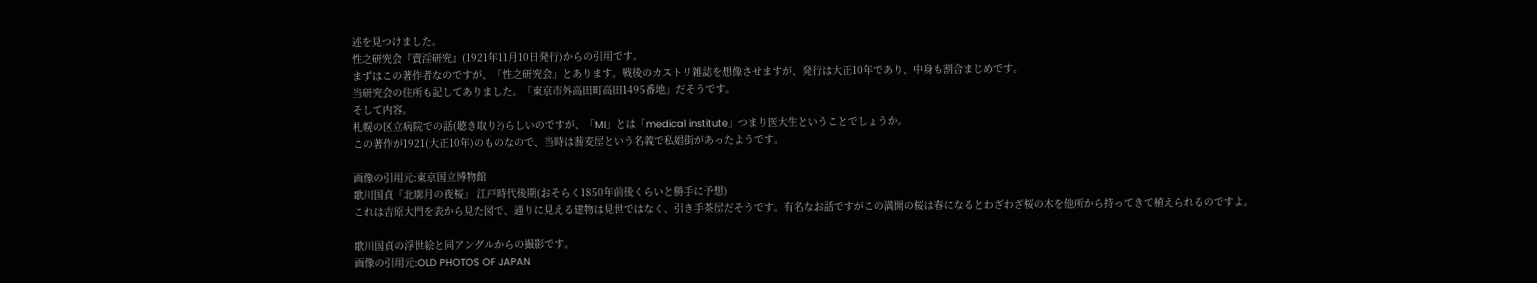述を見つけました。
性之研究会『賣淫研究』(1921年11月10日発行)からの引用です。
まずはこの著作者なのですが、「性之研究会」とあります。戦後のカストリ雑誌を想像させますが、発行は大正10年であり、中身も割合まじめです。
当研究会の住所も記してありました。「東京市外高田町高田1495番地」だそうです。
そして内容。
札幌の区立病院での話(聴き取り?)らしいのですが、「MI」とは「medical institute」つまり医大生ということでしょうか。
この著作が1921(大正10年)のものなので、当時は蕎麦屋という名義で私娼街があったようです。

画像の引用元:東京国立博物館
歌川国貞「北廓月の夜桜」 江戸時代後期(おそらく1850年前後くらいと勝手に予想)
これは吉原大門を表から見た図で、通りに見える建物は見世ではなく、引き手茶屋だそうです。有名なお話ですがこの満開の桜は春になるとわざわざ桜の木を他所から持ってきて植えられるのですよ。

歌川国貞の浮世絵と同アングルからの撮影です。
画像の引用元:OLD PHOTOS OF JAPAN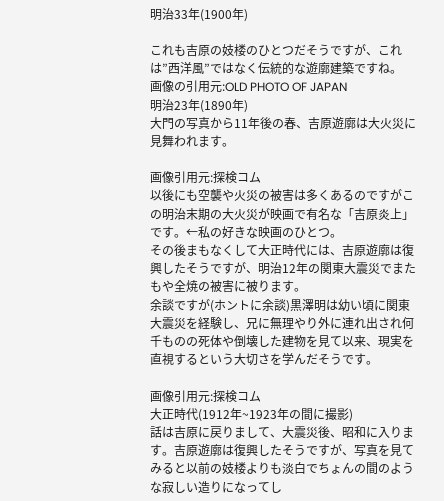明治33年(1900年)

これも吉原の妓楼のひとつだそうですが、これは”西洋風”ではなく伝統的な遊廓建築ですね。
画像の引用元:OLD PHOTO OF JAPAN
明治23年(1890年)
大門の写真から11年後の春、吉原遊廓は大火災に見舞われます。

画像引用元:探検コム
以後にも空襲や火災の被害は多くあるのですがこの明治末期の大火災が映画で有名な「吉原炎上」です。←私の好きな映画のひとつ。
その後まもなくして大正時代には、吉原遊廓は復興したそうですが、明治12年の関東大震災でまたもや全焼の被害に被ります。
余談ですが(ホントに余談)黒澤明は幼い頃に関東大震災を経験し、兄に無理やり外に連れ出され何千ものの死体や倒壊した建物を見て以来、現実を直視するという大切さを学んだそうです。

画像引用元:探検コム
大正時代(1912年~1923年の間に撮影)
話は吉原に戻りまして、大震災後、昭和に入ります。吉原遊廓は復興したそうですが、写真を見てみると以前の妓楼よりも淡白でちょんの間のような寂しい造りになってし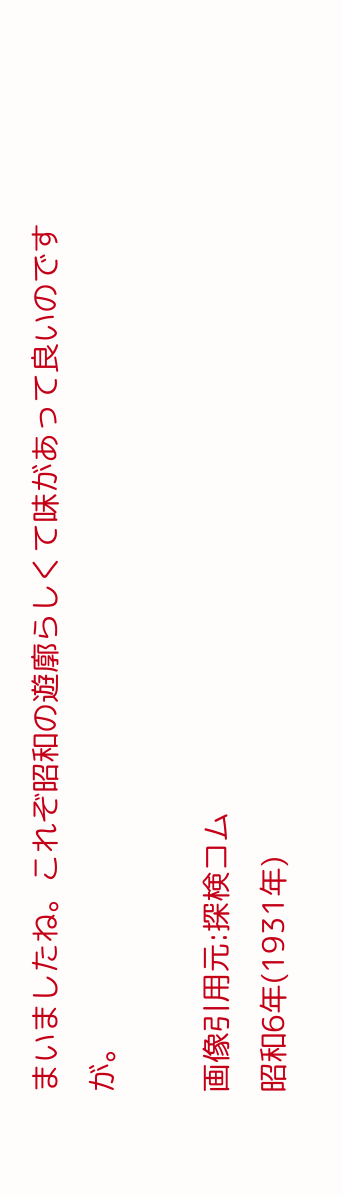まいましたね。これぞ昭和の遊廓らしくて味があって良いのですが。

画像引用元:探検コム
昭和6年(1931年)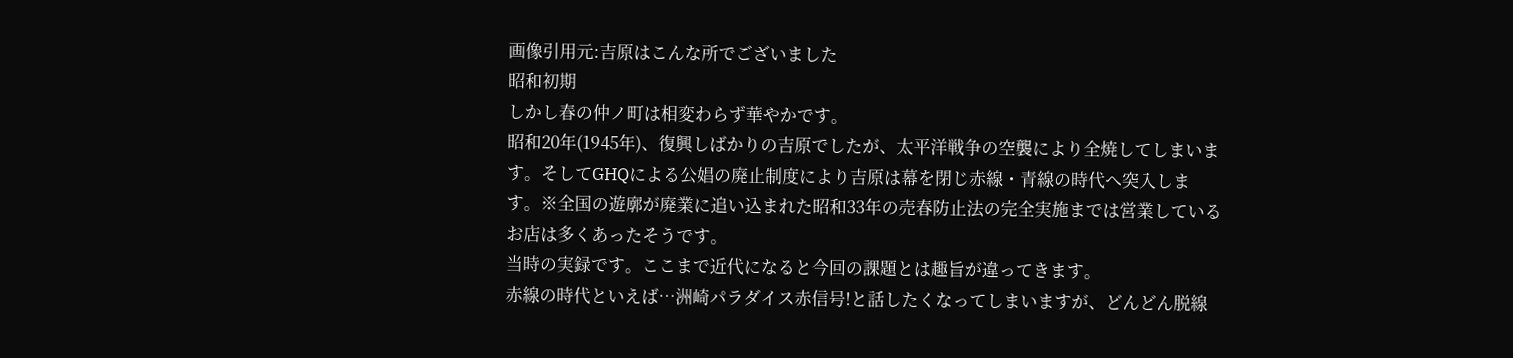画像引用元:吉原はこんな所でございました
昭和初期
しかし春の仲ノ町は相変わらず華やかです。
昭和20年(1945年)、復興しばかりの吉原でしたが、太平洋戦争の空襲により全焼してしまいます。そしてGHQによる公娼の廃止制度により吉原は幕を閉じ赤線・青線の時代へ突入します。※全国の遊廓が廃業に追い込まれた昭和33年の売春防止法の完全実施までは営業しているお店は多くあったそうです。
当時の実録です。ここまで近代になると今回の課題とは趣旨が違ってきます。
赤線の時代といえば…洲崎パラダイス赤信号!と話したくなってしまいますが、どんどん脱線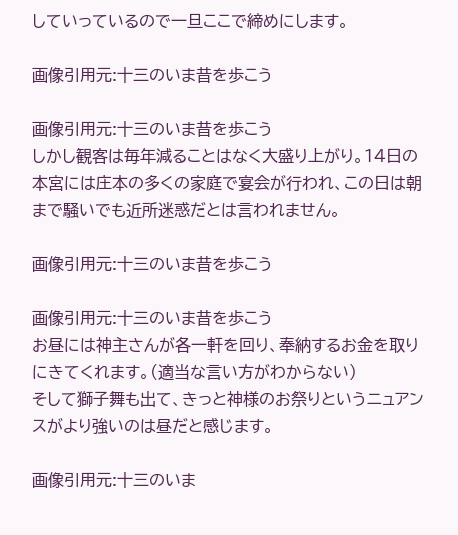していっているので一旦ここで締めにします。

画像引用元:十三のいま昔を歩こう

画像引用元:十三のいま昔を歩こう
しかし観客は毎年減ることはなく大盛り上がり。14日の本宮には庄本の多くの家庭で宴会が行われ、この日は朝まで騒いでも近所迷惑だとは言われません。

画像引用元:十三のいま昔を歩こう

画像引用元:十三のいま昔を歩こう
お昼には神主さんが各一軒を回り、奉納するお金を取りにきてくれます。(適当な言い方がわからない)
そして獅子舞も出て、きっと神様のお祭りというニュアンスがより強いのは昼だと感じます。

画像引用元:十三のいま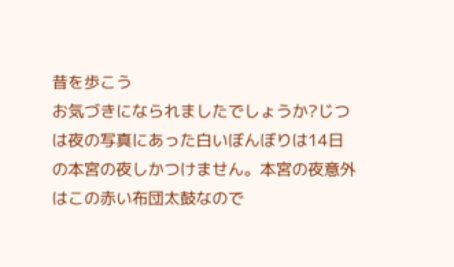昔を歩こう
お気づきになられましたでしょうか?じつは夜の写真にあった白いぼんぼりは14日の本宮の夜しかつけません。本宮の夜意外はこの赤い布団太鼓なので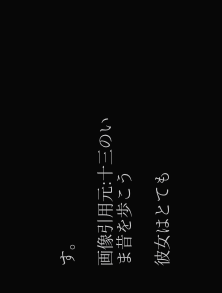す。

画像引用元:十三のいま昔を歩こう

彼女はとても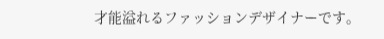才能溢れるファッションデザイナーです。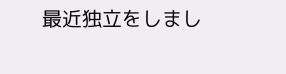最近独立をしまし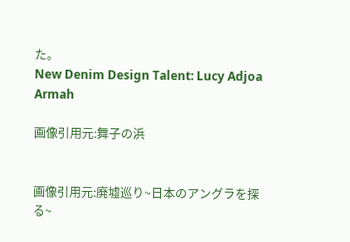た。
New Denim Design Talent: Lucy Adjoa Armah

画像引用元:舞子の浜


画像引用元:廃墟巡り~日本のアングラを探る~